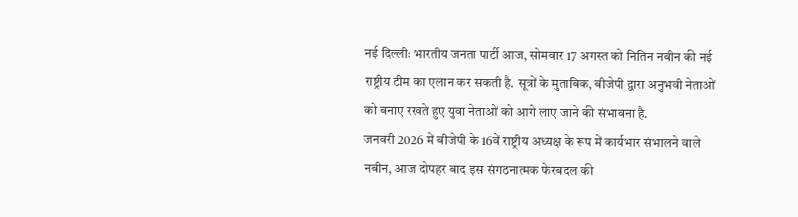नई दिल्लीः भारतीय जनता पार्टी आज, सोमवार 17 अगस्त को नितिन नबीन की नई राष्ट्रीय टीम का एलान कर सकती है. सूत्रों के मुताबिक, बीजेपी द्वारा अनुभवी नेताओं को बनाए रखते हुए युवा नेताओं को आगे लाए जाने की संभावना है.
जनवरी 2026 में बीजेपी के 16वें राष्ट्रीय अध्यक्ष के रूप में कार्यभार संभालने वाले नबीन, आज दोपहर बाद इस संगठनात्मक फेरबदल की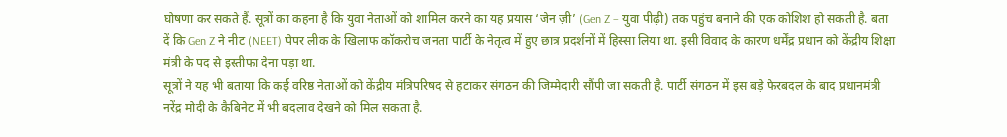घोषणा कर सकते हैं. सूत्रों का कहना है कि युवा नेताओं को शामिल करने का यह प्रयास ‘जेन ज़ी’ (Gen Z – युवा पीढ़ी) तक पहुंच बनाने की एक कोशिश हो सकती है. बता दें कि Gen Z ने नीट (NEET) पेपर लीक के खिलाफ कॉकरोच जनता पार्टी के नेतृत्व में हुए छात्र प्रदर्शनों में हिस्सा लिया था. इसी विवाद के कारण धर्मेंद्र प्रधान को केंद्रीय शिक्षा मंत्री के पद से इस्तीफा देना पड़ा था.
सूत्रों ने यह भी बताया कि कई वरिष्ठ नेताओं को केंद्रीय मंत्रिपरिषद से हटाकर संगठन की जिम्मेदारी सौंपी जा सकती है. पार्टी संगठन में इस बड़े फेरबदल के बाद प्रधानमंत्री नरेंद्र मोदी के कैबिनेट में भी बदलाव देखने को मिल सकता है.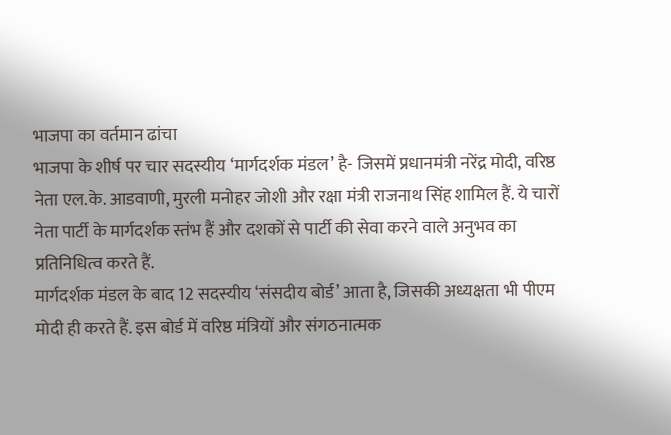भाजपा का वर्तमान ढांचा
भाजपा के शीर्ष पर चार सदस्यीय ‘मार्गदर्शक मंडल’ है- जिसमें प्रधानमंत्री नरेंद्र मोदी, वरिष्ठ नेता एल.के. आडवाणी, मुरली मनोहर जोशी और रक्षा मंत्री राजनाथ सिंह शामिल हैं. ये चारों नेता पार्टी के मार्गदर्शक स्तंभ हैं और दशकों से पार्टी की सेवा करने वाले अनुभव का प्रतिनिधित्व करते हैं.
मार्गदर्शक मंडल के बाद 12 सदस्यीय ‘संसदीय बोर्ड’ आता है, जिसकी अध्यक्षता भी पीएम मोदी ही करते हैं. इस बोर्ड में वरिष्ठ मंत्रियों और संगठनात्मक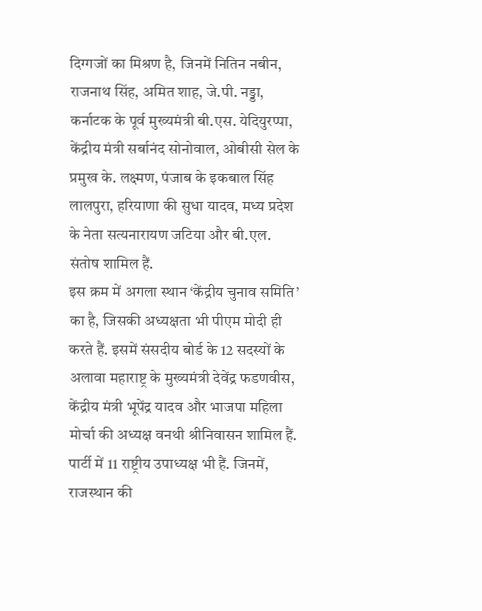दिग्गजों का मिश्रण है, जिनमें नितिन नबीन, राजनाथ सिंह, अमित शाह, जे.पी. नड्डा, कर्नाटक के पूर्व मुख्यमंत्री बी.एस. येदियुरप्पा, केंद्रीय मंत्री सर्बानंद सोनोवाल, ओबीसी सेल के प्रमुख के. लक्ष्मण, पंजाब के इकबाल सिंह लालपुरा, हरियाणा की सुधा यादव, मध्य प्रदेश के नेता सत्यनारायण जटिया और बी.एल. संतोष शामिल हैं.
इस क्रम में अगला स्थान ‘केंद्रीय चुनाव समिति’ का है, जिसकी अध्यक्षता भी पीएम मोदी ही करते हैं. इसमें संसदीय बोर्ड के 12 सदस्यों के अलावा महाराष्ट्र के मुख्यमंत्री देवेंद्र फडणवीस, केंद्रीय मंत्री भूपेंद्र यादव और भाजपा महिला मोर्चा की अध्यक्ष वनथी श्रीनिवासन शामिल हैं.
पार्टी में 11 राष्ट्रीय उपाध्यक्ष भी हैं. जिनमें, राजस्थान की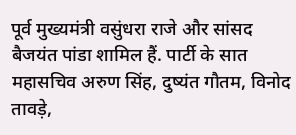पूर्व मुख्यमंत्री वसुंधरा राजे और सांसद बैजयंत पांडा शामिल हैं. पार्टी के सात महासचिव अरुण सिंह, दुष्यंत गौतम, विनोद तावड़े,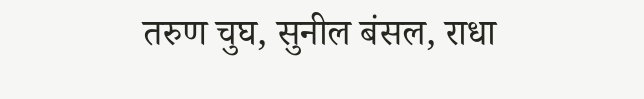तरुण चुघ, सुनील बंसल, राधा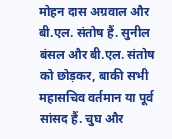मोहन दास अग्रवाल और बी.एल. संतोष हैं. सुनील बंसल और बी.एल. संतोष को छोड़कर, बाकी सभी महासचिव वर्तमान या पूर्व सांसद हैं. चुघ और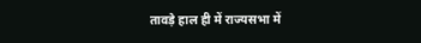तावड़े हाल ही में राज्यसभा में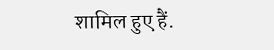शामिल हुए हैं.